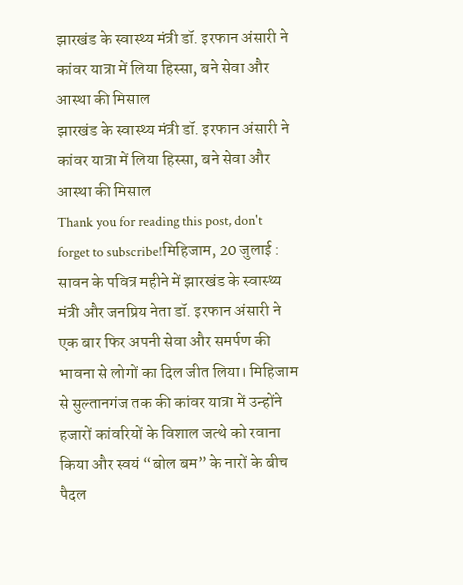झारखंड के स्वास्थ्य मंत्री डॉ. इरफान अंसारी ने कांवर यात्रा में लिया हिस्सा, बने सेवा और आस्था की मिसाल
झारखंड के स्वास्थ्य मंत्री डॉ. इरफान अंसारी ने कांवर यात्रा में लिया हिस्सा, बने सेवा और आस्था की मिसाल
Thank you for reading this post, don't forget to subscribe!मिहिजाम, 20 जुलाई : सावन के पवित्र महीने में झारखंड के स्वास्थ्य मंत्री और जनप्रिय नेता डॉ. इरफान अंसारी ने एक बार फिर अपनी सेवा और समर्पण की भावना से लोगों का दिल जीत लिया। मिहिजाम से सुल्तानगंज तक की कांवर यात्रा में उन्होंने हजारों कांवरियों के विशाल जत्थे को रवाना किया और स्वयं “बोल बम” के नारों के बीच पैदल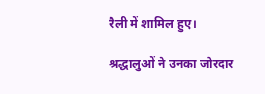रैली में शामिल हुए।

श्रद्धालुओं ने उनका जोरदार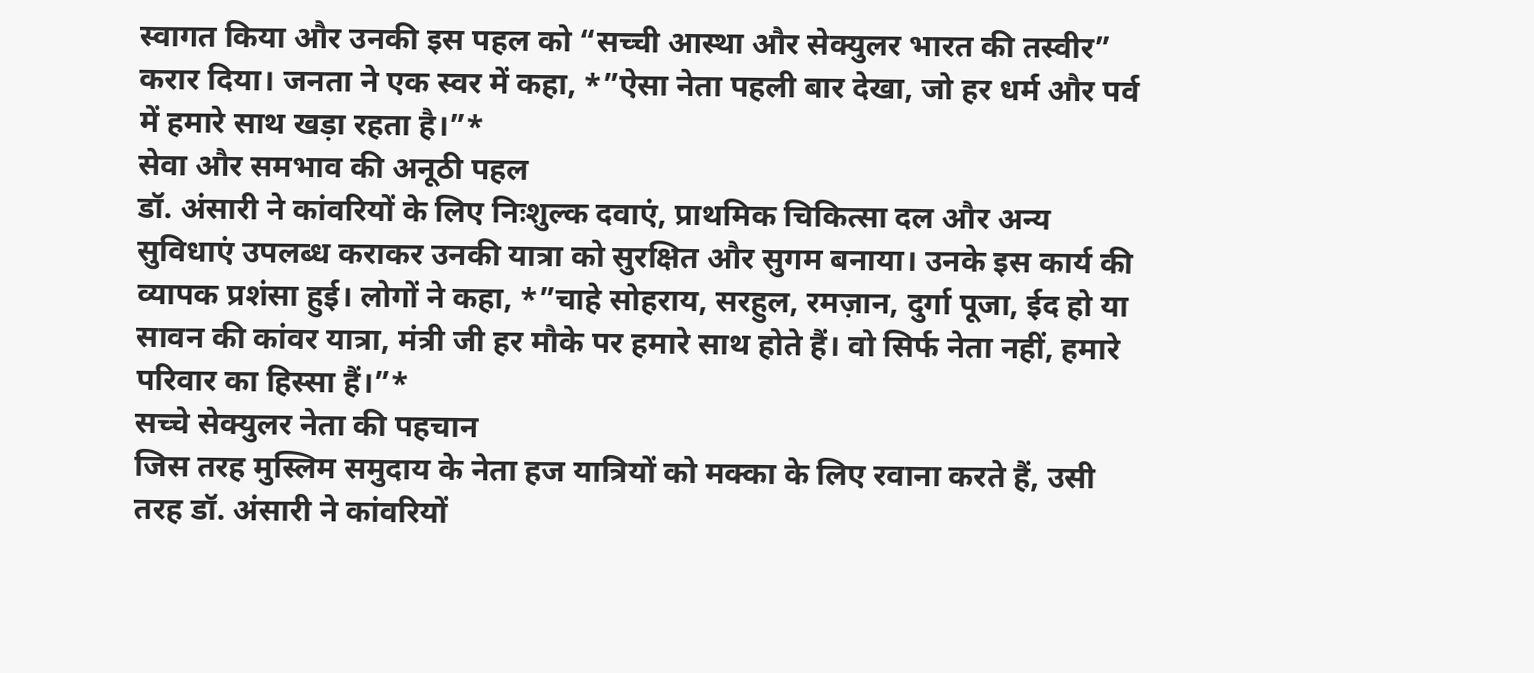स्वागत किया और उनकी इस पहल को “सच्ची आस्था और सेक्युलर भारत की तस्वीर” करार दिया। जनता ने एक स्वर में कहा, *”ऐसा नेता पहली बार देखा, जो हर धर्म और पर्व में हमारे साथ खड़ा रहता है।”*
सेवा और समभाव की अनूठी पहल
डॉ. अंसारी ने कांवरियों के लिए निःशुल्क दवाएं, प्राथमिक चिकित्सा दल और अन्य सुविधाएं उपलब्ध कराकर उनकी यात्रा को सुरक्षित और सुगम बनाया। उनके इस कार्य की व्यापक प्रशंसा हुई। लोगों ने कहा, *”चाहे सोहराय, सरहुल, रमज़ान, दुर्गा पूजा, ईद हो या सावन की कांवर यात्रा, मंत्री जी हर मौके पर हमारे साथ होते हैं। वो सिर्फ नेता नहीं, हमारे परिवार का हिस्सा हैं।”*
सच्चे सेक्युलर नेता की पहचान
जिस तरह मुस्लिम समुदाय के नेता हज यात्रियों को मक्का के लिए रवाना करते हैं, उसी तरह डॉ. अंसारी ने कांवरियों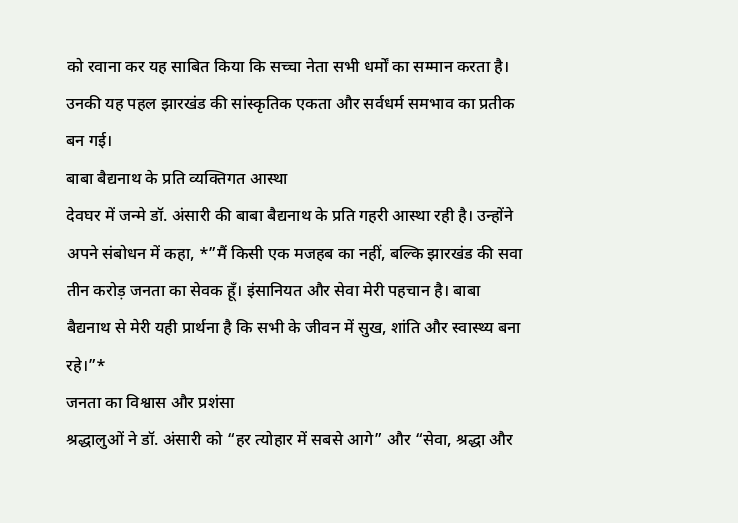को रवाना कर यह साबित किया कि सच्चा नेता सभी धर्मों का सम्मान करता है। उनकी यह पहल झारखंड की सांस्कृतिक एकता और सर्वधर्म समभाव का प्रतीक बन गई।
बाबा बैद्यनाथ के प्रति व्यक्तिगत आस्था
देवघर में जन्मे डॉ. अंसारी की बाबा बैद्यनाथ के प्रति गहरी आस्था रही है। उन्होंने अपने संबोधन में कहा, *”मैं किसी एक मजहब का नहीं, बल्कि झारखंड की सवा तीन करोड़ जनता का सेवक हूँ। इंसानियत और सेवा मेरी पहचान है। बाबा बैद्यनाथ से मेरी यही प्रार्थना है कि सभी के जीवन में सुख, शांति और स्वास्थ्य बना रहे।”*
जनता का विश्वास और प्रशंसा
श्रद्धालुओं ने डॉ. अंसारी को “हर त्योहार में सबसे आगे” और “सेवा, श्रद्धा और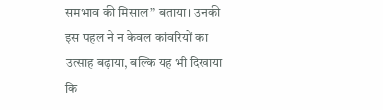समभाव की मिसाल” बताया। उनकी इस पहल ने न केवल कांवरियों का उत्साह बढ़ाया, बल्कि यह भी दिखाया कि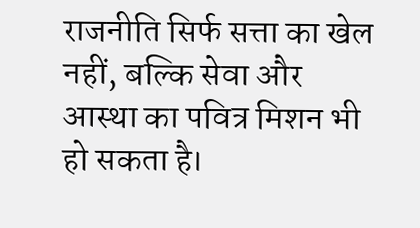राजनीति सिर्फ सत्ता का खेल नहीं, बल्कि सेवा और आस्था का पवित्र मिशन भी हो सकता है।